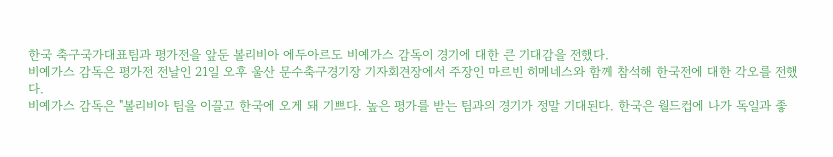한국 축구국가대표팀과 평가전을 앞둔 볼리비아 에두아르도 비예가스 감독이 경기에 대한 큰 기대감을 전했다.
비예가스 감독은 평가전 전날인 21일 오후 울산 문수축구경기장 기자회견장에서 주장인 마르빈 히메네스와 함께 참석해 한국전에 대한 각오를 전했다.
비예가스 감독은 "볼리비아 팀을 이끌고 한국에 오게 돼 기쁘다. 높은 평가를 받는 팀과의 경기가 정말 기대된다. 한국은 월드컵에 나가 독일과 좋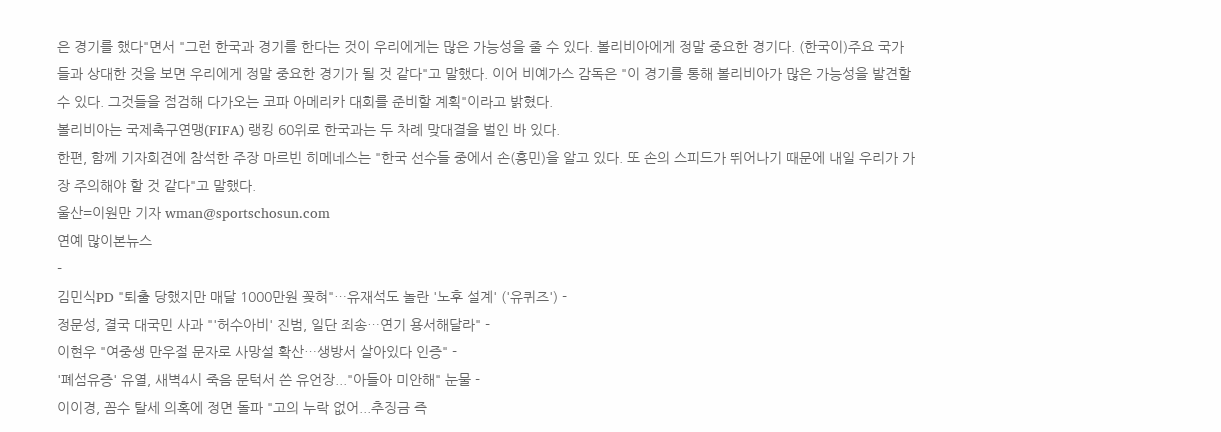은 경기를 했다"면서 "그런 한국과 경기를 한다는 것이 우리에게는 많은 가능성을 줄 수 있다. 볼리비아에게 정말 중요한 경기다. (한국이)주요 국가들과 상대한 것을 보면 우리에게 정말 중요한 경기가 될 것 같다"고 말했다. 이어 비예가스 감독은 "이 경기를 통해 볼리비아가 많은 가능성을 발견할 수 있다. 그것들을 점검해 다가오는 코파 아메리카 대회를 준비할 계획"이라고 밝혔다.
볼리비아는 국제축구연맹(FIFA) 랭킹 60위로 한국과는 두 차례 맞대결을 벌인 바 있다.
한편, 함께 기자회견에 참석한 주장 마르빈 히메네스는 "한국 선수들 중에서 손(흥민)을 알고 있다. 또 손의 스피드가 뛰어나기 때문에 내일 우리가 가장 주의해야 할 것 같다"고 말했다.
울산=이원만 기자 wman@sportschosun.com
연예 많이본뉴스
-
김민식PD "퇴출 당했지만 매달 1000만원 꽂혀"…유재석도 놀란 '노후 설계' ('유퀴즈') -
정문성, 결국 대국민 사과 "'허수아비' 진범, 일단 죄송…연기 용서해달라" -
이현우 "여중생 만우절 문자로 사망설 확산…생방서 살아있다 인증" -
'폐섬유증' 유열, 새벽4시 죽음 문턱서 쓴 유언장..."아들아 미안해" 눈물 -
이이경, 꼼수 탈세 의혹에 정면 돌파 "고의 누락 없어...추징금 즉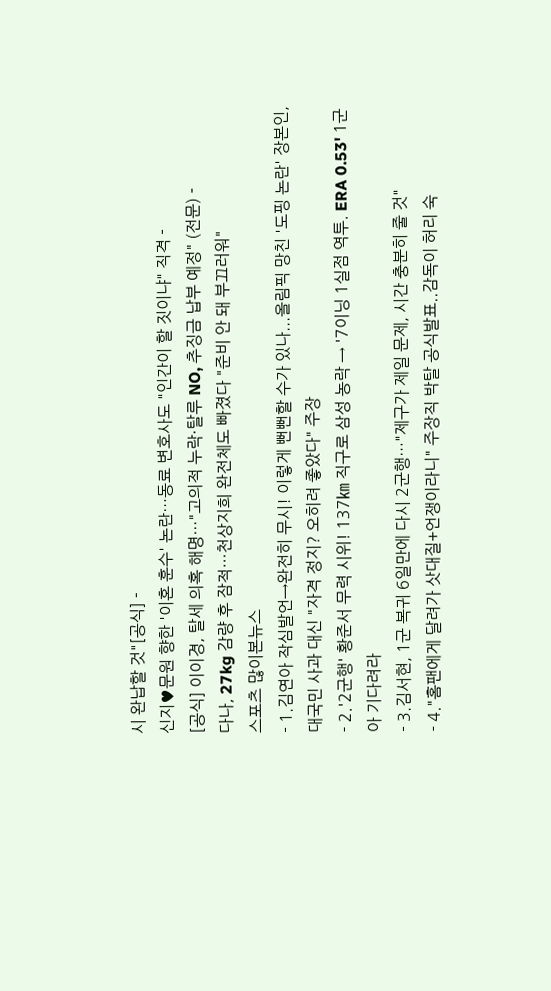시 완납할 것"[공식] -
신지♥문원 향한 '이혼 훈수' 논란…동료 변호사도 "인간이 할 짓이냐" 직격 -
[공식] 이이경, 탈세 의혹 해명…"고의적 누락·탈루 NO, 추징금 납부 예정" (전문) -
다나, 27kg 감량 후 잠적…천상지희 완전체도 빠졌다 "준비 안 돼 부끄러워"
스포츠 많이본뉴스
- 1.김연아 작심발언→완전히 무시! 이렇게 뻔뻔할 수가 있나...올림픽 망친 '도핑 논란' 장본인, 대국민 사과 대신 "자격 정지? 오히려 좋았다" 주장
- 2.'2군행' 황준서 무력 시위! 137㎞ 직구로 삼성 농락 → '7이닝 1실점 역투. ERA 0.53' 1군아 기다려라
- 3.김서현, 1군 복귀 6일만에 다시 2군행…"제구가 제일 문제, 시간 충분히 줄 것"
- 4."홈팬에게 달려가 삿대질+언쟁이라니" 주장직 박탈 공식발표..감독이 허리 숙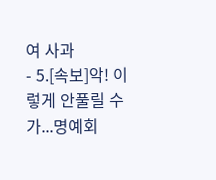여 사과
- 5.[속보]악! 이렇게 안풀릴 수가...명예회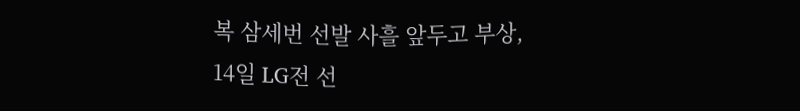복 삼세번 선발 사흘 앞두고 부상, 14일 LG전 선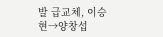발 급교체, 이승현→양창섭